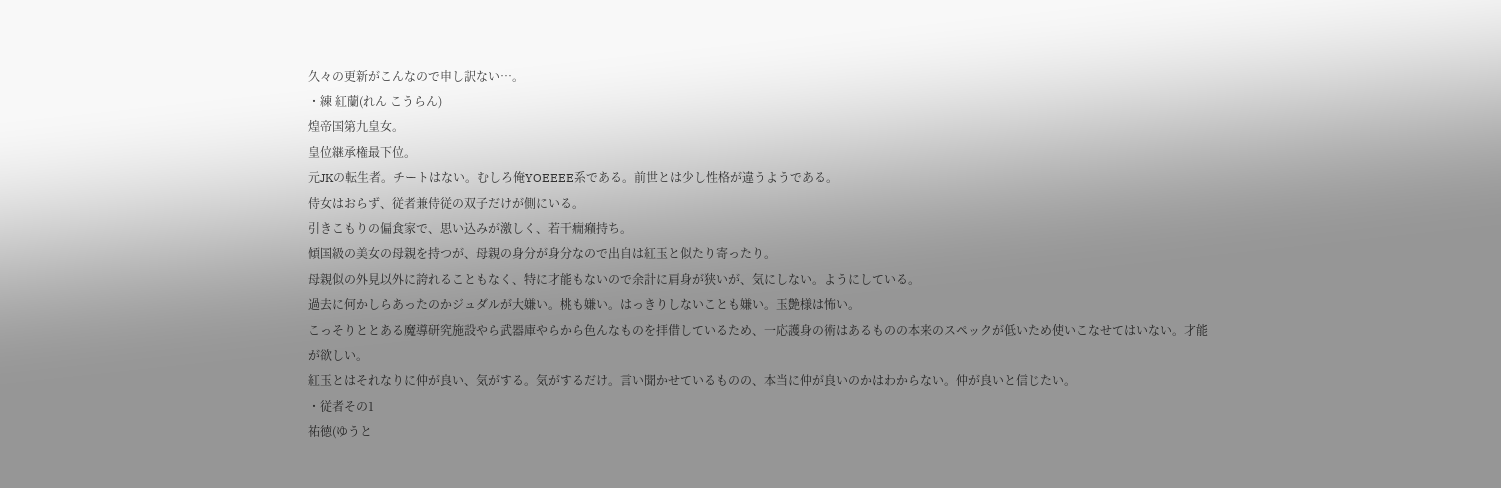久々の更新がこんなので申し訳ない…。
・練 紅蘭(れん こうらん)
煌帝国第九皇女。
皇位継承権最下位。
元JKの転生者。チートはない。むしろ俺YOEEEE系である。前世とは少し性格が違うようである。
侍女はおらず、従者兼侍従の双子だけが側にいる。
引きこもりの偏食家で、思い込みが激しく、若干癇癪持ち。
傾国級の美女の母親を持つが、母親の身分が身分なので出自は紅玉と似たり寄ったり。
母親似の外見以外に誇れることもなく、特に才能もないので余計に肩身が狭いが、気にしない。ようにしている。
過去に何かしらあったのかジュダルが大嫌い。桃も嫌い。はっきりしないことも嫌い。玉艶様は怖い。
こっそりととある魔導研究施設やら武器庫やらから色んなものを拝借しているため、一応護身の術はあるものの本来のスペックが低いため使いこなせてはいない。才能が欲しい。
紅玉とはそれなりに仲が良い、気がする。気がするだけ。言い聞かせているものの、本当に仲が良いのかはわからない。仲が良いと信じたい。
・従者その1
祐徳(ゆうと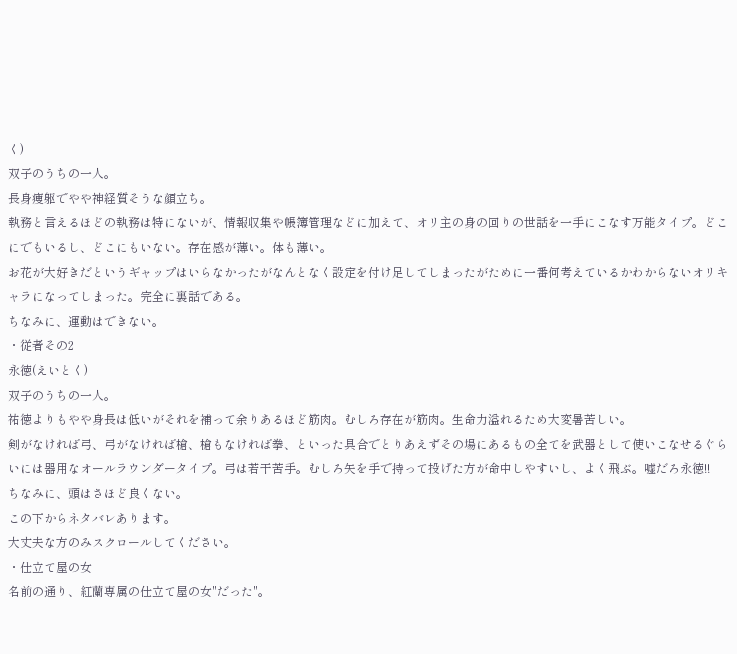く)
双子のうちの一人。
長身痩躯でやや神経質そうな顔立ち。
執務と言えるほどの執務は特にないが、情報収集や帳簿管理などに加えて、オリ主の身の回りの世話を一手にこなす万能タイプ。どこにでもいるし、どこにもいない。存在感が薄い。体も薄い。
お花が大好きだというギャップはいらなかったがなんとなく設定を付け足してしまったがために一番何考えているかわからないオリキャラになってしまった。完全に裏話である。
ちなみに、運動はできない。
・従者その2
永徳(えいとく)
双子のうちの一人。
祐徳よりもやや身長は低いがそれを補って余りあるほど筋肉。むしろ存在が筋肉。生命力溢れるため大変暑苦しい。
剣がなければ弓、弓がなければ槍、槍もなければ拳、といった具合でとりあえずその場にあるもの全てを武器として使いこなせるぐらいには器用なオールラウンダータイプ。弓は若干苦手。むしろ矢を手で持って投げた方が命中しやすいし、よく飛ぶ。嘘だろ永徳!!
ちなみに、頭はさほど良くない。
この下からネタバレあります。
大丈夫な方のみスクロールしてください。
・仕立て屋の女
名前の通り、紅蘭専属の仕立て屋の女"だった"。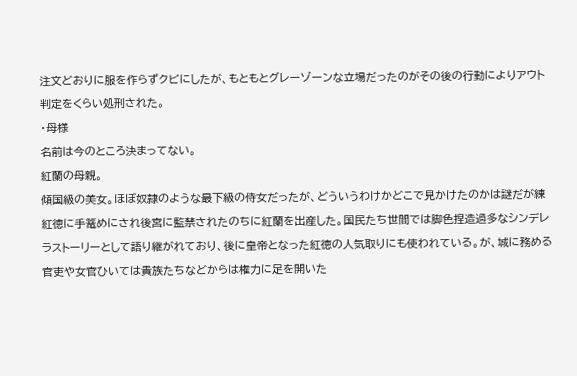注文どおりに服を作らずクビにしたが、もともとグレーゾーンな立場だったのがその後の行動によりアウト判定をくらい処刑された。
・母様
名前は今のところ決まってない。
紅蘭の母親。
傾国級の美女。ほぼ奴隷のような最下級の侍女だったが、どういうわけかどこで見かけたのかは謎だが練紅徳に手篭めにされ後宮に監禁されたのちに紅蘭を出産した。国民たち世間では脚色捏造過多なシンデレラストーリーとして語り継がれており、後に皇帝となった紅徳の人気取りにも使われている。が、城に務める官吏や女官ひいては貴族たちなどからは権力に足を開いた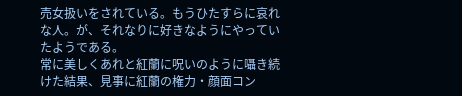売女扱いをされている。もうひたすらに哀れな人。が、それなりに好きなようにやっていたようである。
常に美しくあれと紅蘭に呪いのように囁き続けた結果、見事に紅蘭の権力・顔面コン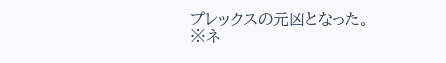プレックスの元凶となった。
※ネ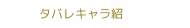タバレキャラ紹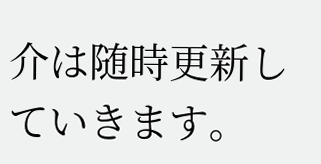介は随時更新していきます。